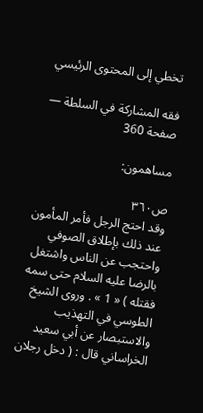تخطي إلى المحتوى الرئيسي

فقه المشاركة في السلطة — صفحة 360

مساهمون:

ص٣٦٠
وقد احتج الرجل فأمر المأمون عند ذلك بإطلاق الصوفي واحتجب عن الناس واشتغل بالرضا عليه السلام حتى سمه فقتله ) « 1 » . وروى الشيخ الطوسي في التهذيب والاستبصار عن أبي سعيد الخراساني قال : ( دخل رجلان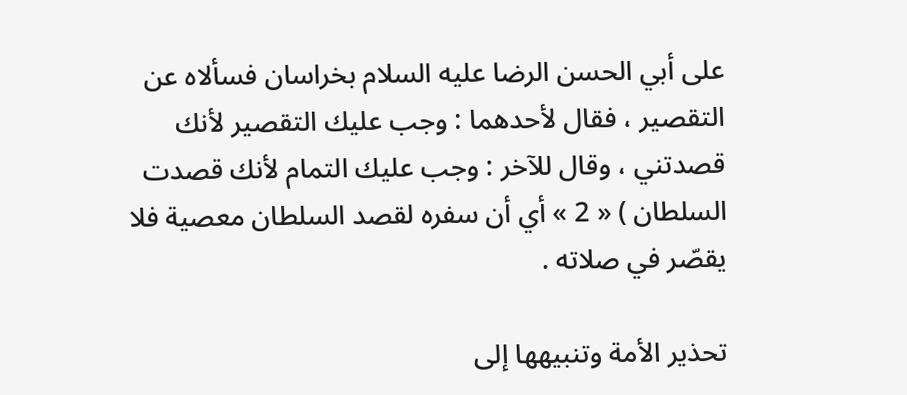على أبي الحسن الرضا عليه السلام بخراسان فسألاه عن التقصير ، فقال لأحدهما : وجب عليك التقصير لأنك قصدتني ، وقال للآخر : وجب عليك التمام لأنك قصدت السلطان ) « 2 » أي أن سفره لقصد السلطان معصية فلا يقصّر في صلاته .

تحذير الأمة وتنبيهها إلى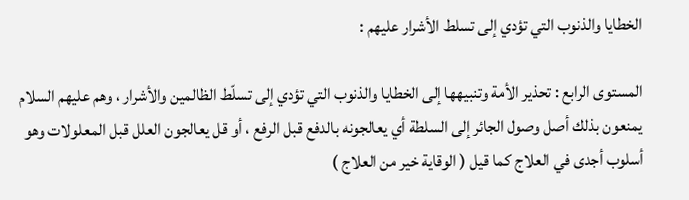الخطايا والذنوب التي تؤدي إلى تسلط الأشرار عليهم :

المستوى الرابع : تحذير الأمة وتنبيهها إلى الخطايا والذنوب التي تؤدي إلى تسلّط الظالمين والأشرار ، وهم عليهم السلام يمنعون بذلك أصل وصول الجائر إلى السلطة أي يعالجونه بالدفع قبل الرفع ، أو قل يعالجون العلل قبل المعلولات وهو أسلوب أجدى في العلاج كما قيل ( الوقاية خير من العلاج )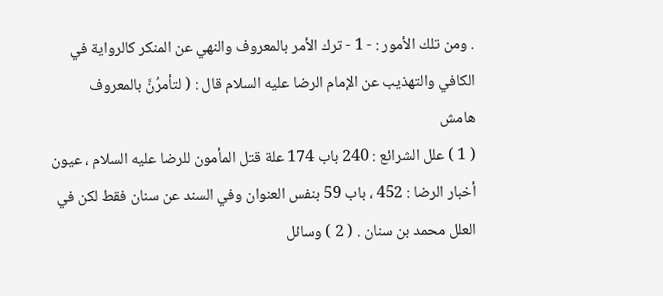. ومن تلك الأمور : - 1 - ترك الأمر بالمعروف والنهي عن المنكر كالرواية في الكافي والتهذيب عن الإمام الرضا عليه السلام قال : ( لتأمرُنَّ بالمعروف
هامش
( 1 ) علل الشرائع : 240 باب 174 علة قتل المأمون للرضا عليه السلام ، عيون أخبار الرضا : 452 ، باب 59 بنفس العنوان وفي السند عن سنان فقط لكن في العلل محمد بن سنان . ( 2 ) وسائل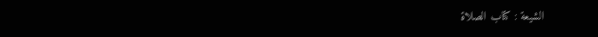الشيعة : كتاب الصلاة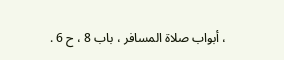، أبواب صلاة المسافر ، باب 8 ، ح 6 .